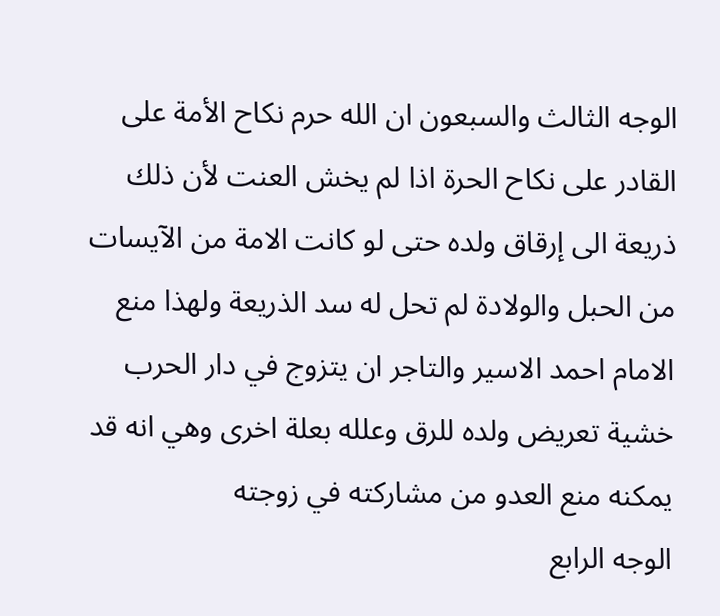الوجه الثالث والسبعون ان الله حرم نكاح الأمة على القادر على نكاح الحرة اذا لم يخش العنت لأن ذلك ذريعة الى إرقاق ولده حتى لو كانت الامة من الآيسات من الحبل والولادة لم تحل له سد الذريعة ولهذا منع الامام احمد الاسير والتاجر ان يتزوج في دار الحرب خشية تعريض ولده للرق وعلله بعلة اخرى وهي انه قد يمكنه منع العدو من مشاركته في زوجته
الوجه الرابع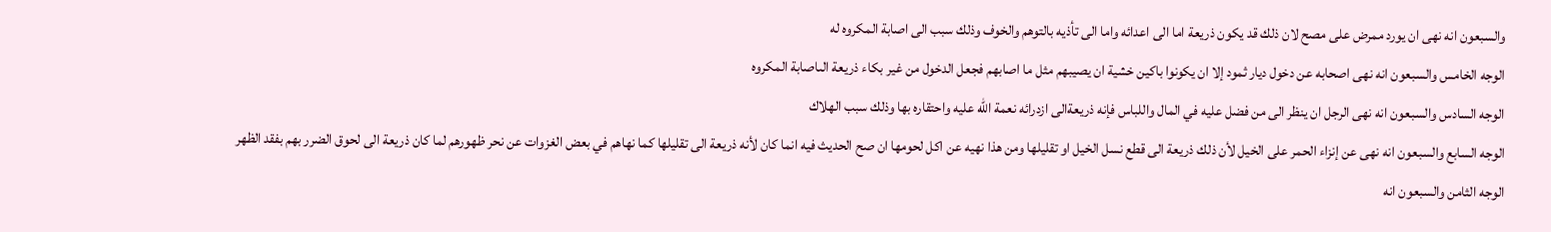والسبعون انه نهى ان يورد ممرض على مصح لان ذلك قد يكون ذريعة اما الى اعدائه واما الى تأذيه بالتوهم والخوف وذلك سبب الى اصابة المكروه له
الوجه الخامس والسبعون انه نهى اصحابه عن دخول ديار ثمود إلا ان يكونوا باكين خشية ان يصيبهم مثل ما اصابهم فجعل الدخول من غير بكاء ذريعة الىاصابة المكروه
الوجه السادس والسبعون انه نهى الرجل ان ينظر الى من فضل عليه في المال واللباس فإنه ذريعةالى ازدرائه نعمة الله عليه واحتقاره بها وذلك سبب الهلاك
الوجه السابع والسبعون انه نهى عن إنزاء الحمر على الخيل لأن ذلك ذريعة الى قطع نسل الخيل او تقليلها ومن هذا نهيه عن اكل لحومها ان صح الحديث فيه انما كان لأنه ذريعة الى تقليلها كما نهاهم في بعض الغزوات عن نحر ظهورهم لما كان ذريعة الى لحوق الضرر بهم بفقد الظهر
الوجه الثامن والسبعون انه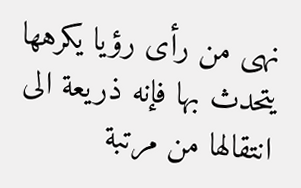نهى من رأى رؤيا يكرهها يتحدث بها فإنه ذريعة الى انتقالها من مرتبة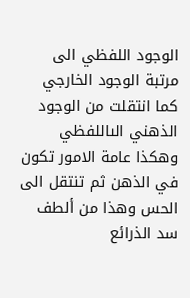الوجود اللفظي الى مرتبة الوجود الخارجي كما انتقلت من الوجود الذهني الىاللفظي وهكذا عامة الامور تكون في الذهن ثم تنتقل الى الحس وهذا من ألطف سد الذرائع